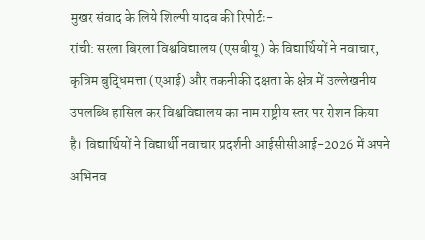मुखर संवाद के लिये शिल्पी यादव की रिपोर्टः-
रांची: सरला बिरला विश्वविद्यालय (एसबीयू) के विद्यार्थियों ने नवाचार, कृत्रिम बुद्धिमत्ता (एआई) और तकनीकी दक्षता के क्षेत्र में उल्लेखनीय उपलब्धि हासिल कर विश्वविद्यालय का नाम राष्ट्रीय स्तर पर रोशन किया है। विद्यार्थियों ने विद्यार्थी नवाचार प्रदर्शनी आईसीसीआई-2026 में अपने अभिनव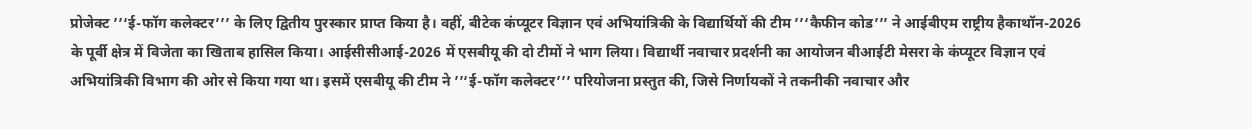प्रोजेक्ट ’’‘ई-फॉग कलेक्टर’’’ के लिए द्वितीय पुरस्कार प्राप्त किया है। वहीं, बीटेक कंप्यूटर विज्ञान एवं अभियांत्रिकी के विद्यार्थियों की टीम ’’‘कैफीन कोड’’’ ने आईबीएम राष्ट्रीय हैकाथॉन-2026 के पूर्वी क्षेत्र में विजेता का खिताब हासिल किया। आईसीसीआई-2026 में एसबीयू की दो टीमों ने भाग लिया। विद्यार्थी नवाचार प्रदर्शनी का आयोजन बीआईटी मेसरा के कंप्यूटर विज्ञान एवं अभियांत्रिकी विभाग की ओर से किया गया था। इसमें एसबीयू की टीम ने ’’‘ई-फॉग कलेक्टर’’’ परियोजना प्रस्तुत की, जिसे निर्णायकों ने तकनीकी नवाचार और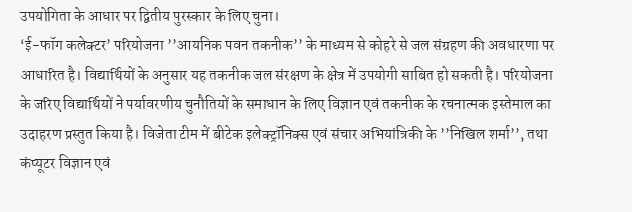उपयोगिता के आधार पर द्वितीय पुरस्कार के लिए चुना।
‘ई-फॉग कलेक्टर’ परियोजना ’’आयनिक पवन तकनीक’’ के माध्यम से कोहरे से जल संग्रहण की अवधारणा पर आधारित है। विद्यार्थियों के अनुसार यह तकनीक जल संरक्षण के क्षेत्र में उपयोगी साबित हो सकती है। परियोजना के जरिए विद्यार्थियों ने पर्यावरणीय चुनौतियों के समाधान के लिए विज्ञान एवं तकनीक के रचनात्मक इस्तेमाल का उदाहरण प्रस्तुत किया है। विजेता टीम में बीटेक इलेक्ट्रॉनिक्स एवं संचार अभियांत्रिकी के ’’निखिल शर्मा’’, तथा कंप्यूटर विज्ञान एवं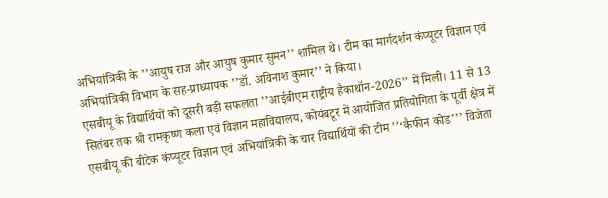अभियांत्रिकी के ’’आयुष राज और आयुष कुमार सुमन’’ शामिल थे। टीम का मार्गदर्शन कंप्यूटर विज्ञान एवं अभियांत्रिकी विभाग के सह-प्राध्यापक ’’डॉ. अविनाश कुमार’’ ने किया।
एसबीयू के विद्यार्थियों को दूसरी बड़ी सफलता ’’आईबीएम राष्ट्रीय हैकाथॉन-2026’’ में मिली। 11 से 13 सितंबर तक श्री रामकृष्ण कला एवं विज्ञान महाविद्यालय, कोयंबटूर में आयोजित प्रतियोगिता के पूर्वी क्षेत्र में एसबीयू की बीटेक कंप्यूटर विज्ञान एवं अभियांत्रिकी के चार विद्यार्थियों की टीम ’’‘कैफीन कोड’’’ विजेता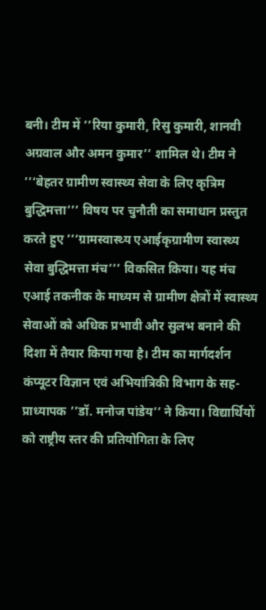बनी। टीम में ’’रिया कुमारी, रिसु कुमारी, शानवी अग्रवाल और अमन कुमार’’ शामिल थे। टीम ने ’’‘बेहतर ग्रामीण स्वास्थ्य सेवा के लिए कृत्रिम बुद्धिमत्ता’’’ विषय पर चुनौती का समाधान प्रस्तुत करते हुए ’’‘ग्रामस्वास्थ्य एआईकृग्रामीण स्वास्थ्य सेवा बुद्धिमत्ता मंच’’’ विकसित किया। यह मंच एआई तकनीक के माध्यम से ग्रामीण क्षेत्रों में स्वास्थ्य सेवाओं को अधिक प्रभावी और सुलभ बनाने की दिशा में तैयार किया गया है। टीम का मार्गदर्शन कंप्यूटर विज्ञान एवं अभियांत्रिकी विभाग के सह-प्राध्यापक ’’डॉ. मनोज पांडेय’’ ने किया। विद्यार्थियों को राष्ट्रीय स्तर की प्रतियोगिता के लिए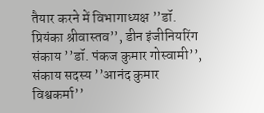तैयार करने में विभागाध्यक्ष ’’डॉ. प्रियंका श्रीवास्तव’’, डीन इंजीनियरिंग संकाय ’’डॉ. पंकज कुमार गोस्वामी’’, संकाय सदस्य ’’आनंद कुमार विश्वकर्मा’’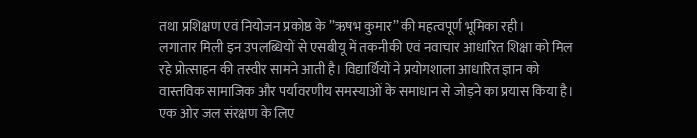तथा प्रशिक्षण एवं नियोजन प्रकोष्ठ के ’’ऋषभ कुमार’’ की महत्वपूर्ण भूमिका रही।
लगातार मिली इन उपलब्धियों से एसबीयू में तकनीकी एवं नवाचार आधारित शिक्षा को मिल रहे प्रोत्साहन की तस्वीर सामने आती है। विद्यार्थियों ने प्रयोगशाला आधारित ज्ञान को वास्तविक सामाजिक और पर्यावरणीय समस्याओं के समाधान से जोड़ने का प्रयास किया है। एक ओर जल संरक्षण के लिए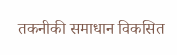तकनीकी समाधान विकसित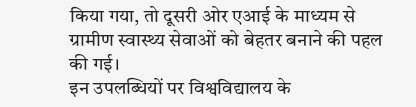किया गया, तो दूसरी ओर एआई के माध्यम से ग्रामीण स्वास्थ्य सेवाओं को बेहतर बनाने की पहल की गई।
इन उपलब्धियों पर विश्वविद्यालय के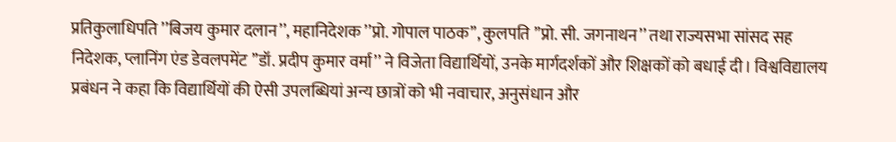प्रतिकुलाधिपति ’’बिजय कुमार दलान’’, महानिदेशक ’’प्रो. गोपाल पाठक’’, कुलपति ’’प्रो. सी. जगनाथन’’ तथा राज्यसभा सांसद सह निदेशक, प्लानिंग एंड डेवलपमेंट ’’डॉ. प्रदीप कुमार वर्मा’’ ने विजेता विद्यार्थियों, उनके मार्गदर्शकों और शिक्षकों को बधाई दी। विश्वविद्यालय प्रबंधन ने कहा कि विद्यार्थियों की ऐसी उपलब्धियां अन्य छात्रों को भी नवाचार, अनुसंधान और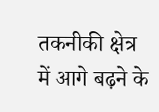तकनीकी क्षेत्र में आगे बढ़ने के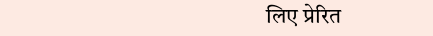लिए प्रेरित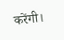करेंगी।